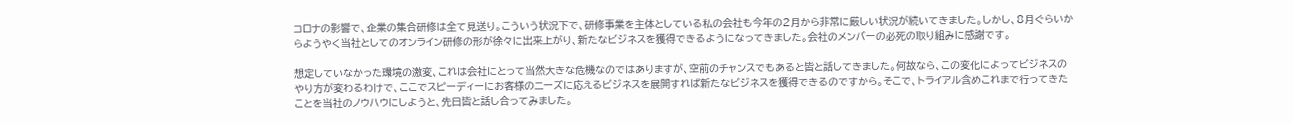コロナの影響で、企業の集合研修は全て見送り。こういう状況下で、研修事業を主体としている私の会社も今年の2月から非常に厳しい状況が続いてきました。しかし、8月ぐらいからようやく当社としてのオンライン研修の形が徐々に出来上がり、新たなビジネスを獲得できるようになってきました。会社のメンバーの必死の取り組みに感謝です。

想定していなかった環境の激変、これは会社にとって当然大きな危機なのではありますが、空前のチャンスでもあると皆と話してきました。何故なら、この変化によってビジネスのやり方が変わるわけで、ここでスピーディーにお客様のニーズに応えるビジネスを展開すれば新たなビジネスを獲得できるのですから。そこで、トライアル含めこれまで行ってきたことを当社のノウハウにしようと、先日皆と話し合ってみました。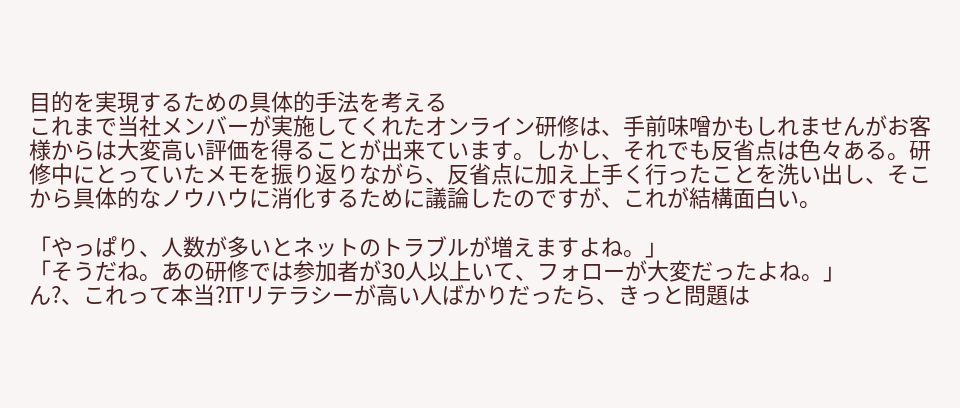目的を実現するための具体的手法を考える
これまで当社メンバーが実施してくれたオンライン研修は、手前味噌かもしれませんがお客様からは大変高い評価を得ることが出来ています。しかし、それでも反省点は色々ある。研修中にとっていたメモを振り返りながら、反省点に加え上手く行ったことを洗い出し、そこから具体的なノウハウに消化するために議論したのですが、これが結構面白い。

「やっぱり、人数が多いとネットのトラブルが増えますよね。」
「そうだね。あの研修では参加者が30人以上いて、フォローが大変だったよね。」
ん?、これって本当?ITリテラシーが高い人ばかりだったら、きっと問題は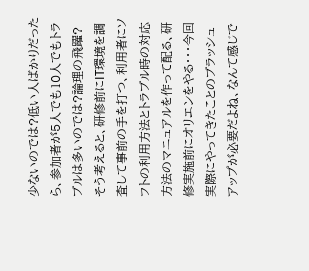少ないのでは?低い人ばかりだったら、参加者が5人でも10人でもトラブルは多いのでは?論理の飛躍?
そう考えると、研修前にIT環境を調査して事前の手を打つ、利用者にソフトの利用方法とトラブル時の対応方法のマニュアルを作って配る、研修実施前にオリエンをやる・・・今回実際にやってきたことのブラッシュアップが必要だよね、なんて感じで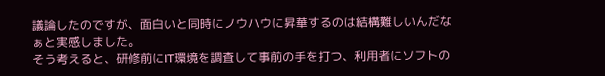議論したのですが、面白いと同時にノウハウに昇華するのは結構難しいんだなぁと実感しました。
そう考えると、研修前にIT環境を調査して事前の手を打つ、利用者にソフトの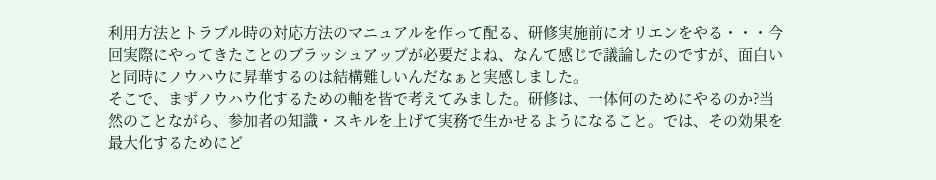利用方法とトラブル時の対応方法のマニュアルを作って配る、研修実施前にオリエンをやる・・・今回実際にやってきたことのブラッシュアップが必要だよね、なんて感じで議論したのですが、面白いと同時にノウハウに昇華するのは結構難しいんだなぁと実感しました。
そこで、まずノウハウ化するための軸を皆で考えてみました。研修は、一体何のためにやるのか?当然のことながら、参加者の知識・スキルを上げて実務で生かせるようになること。では、その効果を最大化するためにど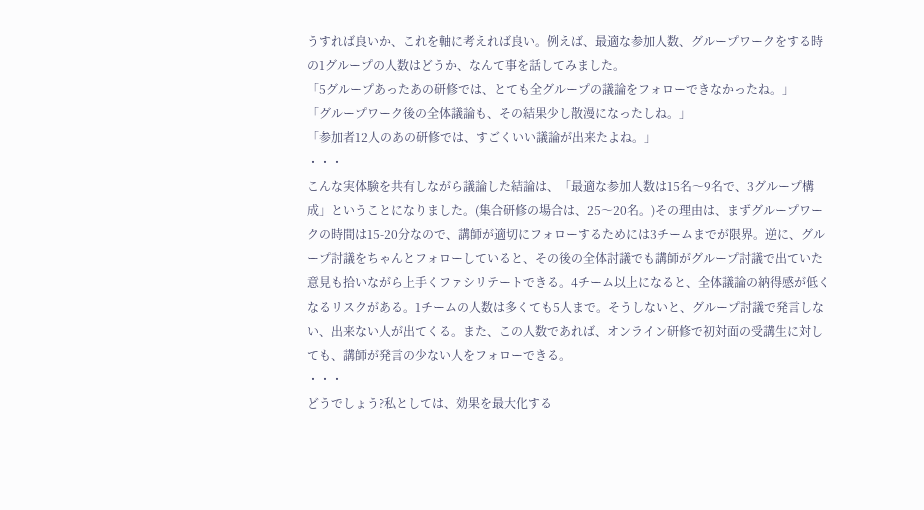うすれば良いか、これを軸に考えれば良い。例えば、最適な参加人数、グループワークをする時の1グループの人数はどうか、なんて事を話してみました。
「5グループあったあの研修では、とても全グループの議論をフォローできなかったね。」
「グループワーク後の全体議論も、その結果少し散漫になったしね。」
「参加者12人のあの研修では、すごくいい議論が出来たよね。」
・・・
こんな実体験を共有しながら議論した結論は、「最適な参加人数は15名〜9名で、3グループ構成」ということになりました。(集合研修の場合は、25〜20名。)その理由は、まずグループワークの時間は15-20分なので、講師が適切にフォローするためには3チームまでが限界。逆に、グループ討議をちゃんとフォローしていると、その後の全体討議でも講師がグループ討議で出ていた意見も拾いながら上手くファシリテートできる。4チーム以上になると、全体議論の納得感が低くなるリスクがある。1チームの人数は多くても5人まで。そうしないと、グループ討議で発言しない、出来ない人が出てくる。また、この人数であれば、オンライン研修で初対面の受講生に対しても、講師が発言の少ない人をフォローできる。
・・・
どうでしょう?私としては、効果を最大化する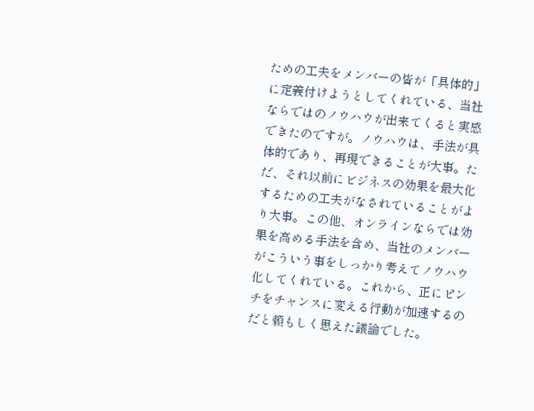ための工夫をメンバーの皆が「具体的」に定義付けようとしてくれている、当社ならではのノウハウが出来てくると実感できたのですが。ノウハウは、手法が具体的であり、再現できることが大事。ただ、それ以前にビジネスの効果を最大化するための工夫がなされていることがより大事。この他、オンラインならでは効果を高める手法を含め、当社のメンバーがこういう事をしっかり考えてノウハウ化してくれている。これから、正にピンチをチャンスに変える行動が加速するのだと頼もしく思えた議論でした。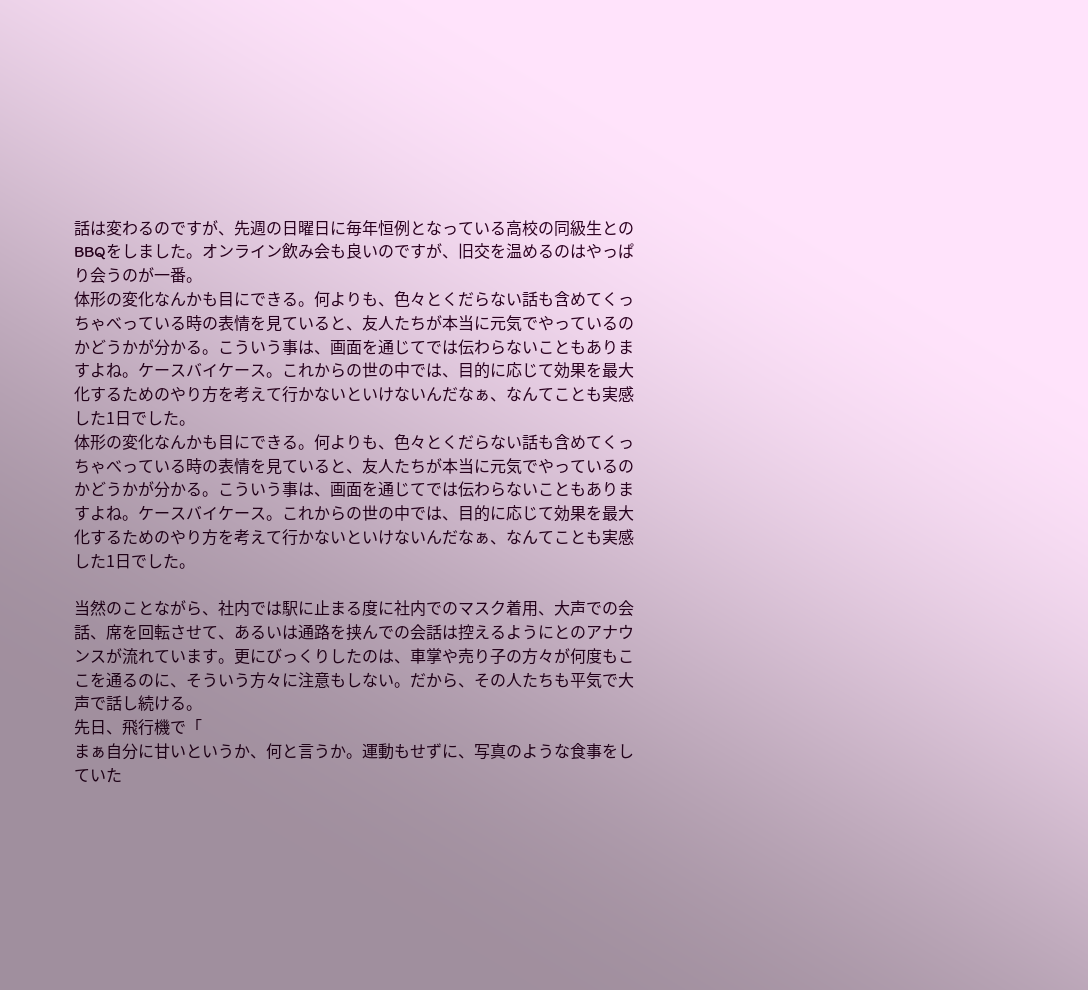話は変わるのですが、先週の日曜日に毎年恒例となっている高校の同級生とのBBQをしました。オンライン飲み会も良いのですが、旧交を温めるのはやっぱり会うのが一番。
体形の変化なんかも目にできる。何よりも、色々とくだらない話も含めてくっちゃべっている時の表情を見ていると、友人たちが本当に元気でやっているのかどうかが分かる。こういう事は、画面を通じてでは伝わらないこともありますよね。ケースバイケース。これからの世の中では、目的に応じて効果を最大化するためのやり方を考えて行かないといけないんだなぁ、なんてことも実感した1日でした。
体形の変化なんかも目にできる。何よりも、色々とくだらない話も含めてくっちゃべっている時の表情を見ていると、友人たちが本当に元気でやっているのかどうかが分かる。こういう事は、画面を通じてでは伝わらないこともありますよね。ケースバイケース。これからの世の中では、目的に応じて効果を最大化するためのやり方を考えて行かないといけないんだなぁ、なんてことも実感した1日でした。

当然のことながら、社内では駅に止まる度に社内でのマスク着用、大声での会話、席を回転させて、あるいは通路を挟んでの会話は控えるようにとのアナウンスが流れています。更にびっくりしたのは、車掌や売り子の方々が何度もここを通るのに、そういう方々に注意もしない。だから、その人たちも平気で大声で話し続ける。
先日、飛行機で「
まぁ自分に甘いというか、何と言うか。運動もせずに、写真のような食事をしていた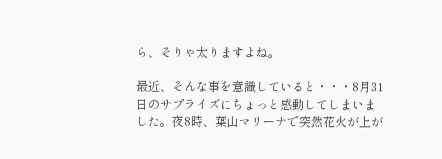ら、そりゃ太りますよね。

最近、そんな事を意識していると・・・8月31日のサプライズにちょっと感動してしまいました。夜8時、葉山マリーナで突然花火が上が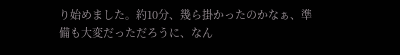り始めました。約10分、幾ら掛かったのかなぁ、準備も大変だっただろうに、なん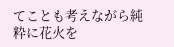てことも考えながら純粋に花火を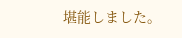堪能しました。